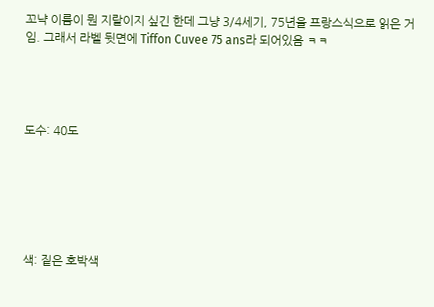꼬냑 이름이 뭔 지랄이지 싶긴 한데 그냥 3/4세기, 75년을 프랑스식으로 읽은 거임. 그래서 라벨 뒷면에 Tiffon Cuvee 75 ans라 되어있음 ㅋㅋ




도수: 40도






색: 짙은 호박색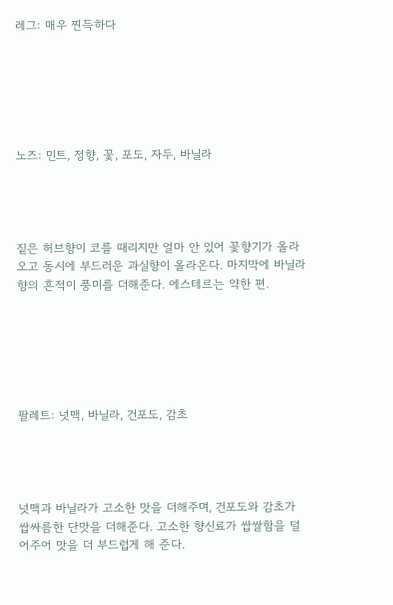레그: 매우 찐득하다






노즈: 민트, 정향, 꽃, 포도, 자두, 바닐라




짙은 허브향이 코를 때리지만 얼마 안 있어 꽃향기가 올라오고 동시에 부드러운 과실향이 올라온다. 마지막에 바닐라 향의 흔적이 풍미를 더해준다. 에스테르는 약한 편.






팔레트: 넛맥, 바닐라, 건포도, 감초




넛맥과 바닐라가 고소한 맛을 더해주며, 건포도와 감초가 쌉싸름한 단맛을 더해준다. 고소한 향신료가 쌉쌀함을 덜어주어 맛을 더 부드럽게 해 준다.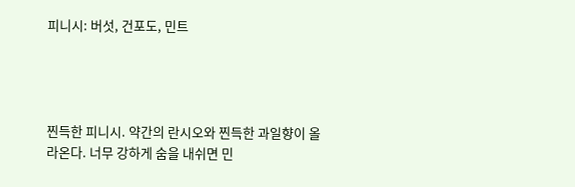피니시: 버섯, 건포도, 민트




찐득한 피니시. 약간의 란시오와 찐득한 과일향이 올라온다. 너무 강하게 숨을 내쉬면 민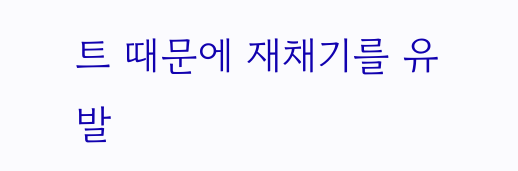트 때문에 재채기를 유발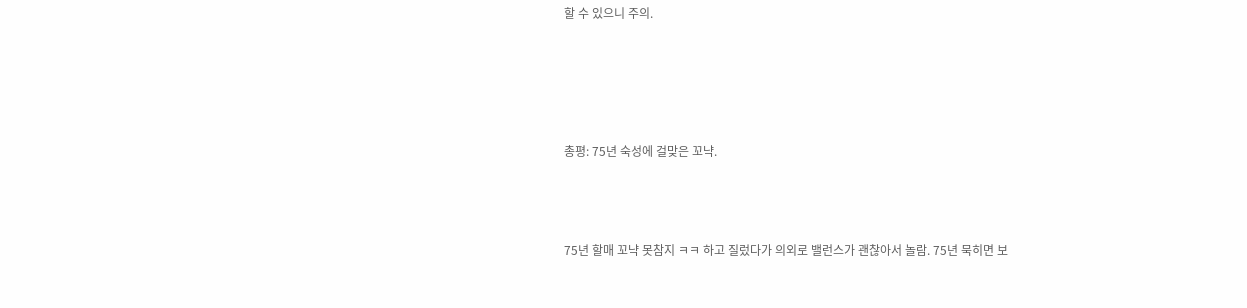할 수 있으니 주의.






총평: 75년 숙성에 걸맞은 꼬냑.




75년 할매 꼬냑 못참지 ㅋㅋ 하고 질렀다가 의외로 밸런스가 괜찮아서 놀람. 75년 묵히면 보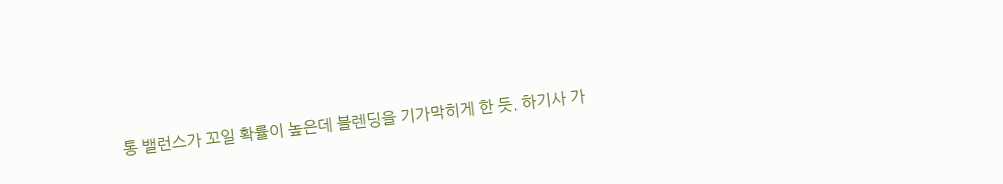통 밸런스가 꼬일 확률이 높은데 블렌딩을 기가막히게 한 듯. 하기사 가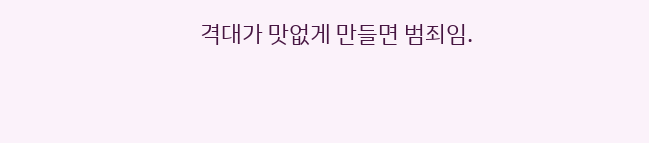격대가 맛없게 만들면 범죄임.